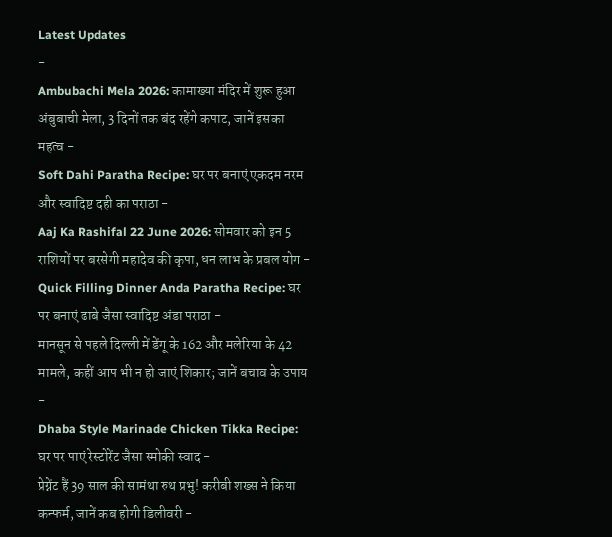Latest Updates
-
Ambubachi Mela 2026: कामाख्या मंदिर में शुरू हुआ अंबुबाची मेला, 3 दिनों तक बंद रहेंगे कपाट, जानें इसका महत्व -
Soft Dahi Paratha Recipe: घर पर बनाएं एकदम नरम और स्वादिष्ट दही का पराठा -
Aaj Ka Rashifal 22 June 2026: सोमवार को इन 5 राशियों पर बरसेगी महादेव की कृपा, धन लाभ के प्रबल योग -
Quick Filling Dinner Anda Paratha Recipe: घर पर बनाएं ढाबे जैसा स्वादिष्ट अंडा पराठा -
मानसून से पहले दिल्ली में डेंगू के 162 और मलेरिया के 42 मामले, कहीं आप भी न हो जाएं शिकार; जानें बचाव के उपाय -
Dhaba Style Marinade Chicken Tikka Recipe: घर पर पाएं रेस्टोरेंट जैसा स्मोकी स्वाद -
प्रेग्नेंट हैं 39 साल की सामंथा रुथ प्रभु! करीबी शख्स ने किया कन्फर्म, जानें कब होगी डिलीवरी -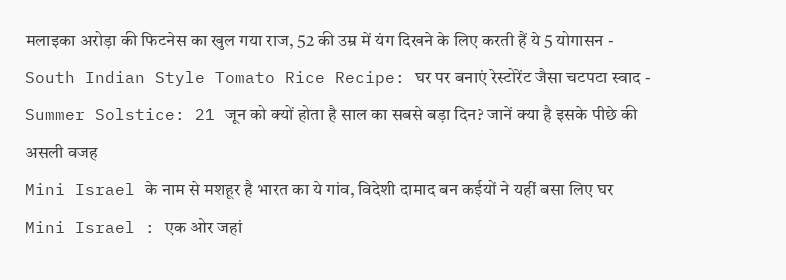मलाइका अरोड़ा की फिटनेस का खुल गया राज, 52 की उम्र में यंग दिखने के लिए करती हैं ये 5 योगासन -
South Indian Style Tomato Rice Recipe: घर पर बनाएं रेस्टोरेंट जैसा चटपटा स्वाद -
Summer Solstice: 21 जून को क्यों होता है साल का सबसे बड़ा दिन? जानें क्या है इसके पीछे की असली वजह
Mini Israel के नाम से मशहूर है भारत का ये गांव, विदेशी दामाद बन कईयों ने यहीं बसा लिए घर
Mini Israel : एक ओर जहां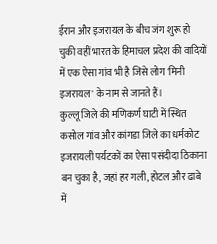ईरान और इजरायल के बीच जंग शुरू हो चुकी वहीं भारत के हिमाचल प्रदेश की वादियों में एक ऐसा गांव भी है जिसे लोग 'मिनी इजरायल' के नाम से जानते हैं।
कुल्लू जिले की मणिकर्ण घाटी में स्थित कसोल गांव और कांगडा जिले का धर्मकोट इजरायली पर्यटकों का ऐसा पसंदीदा ठिकाना बन चुका है, जहां हर गली, होटल और ढाबे में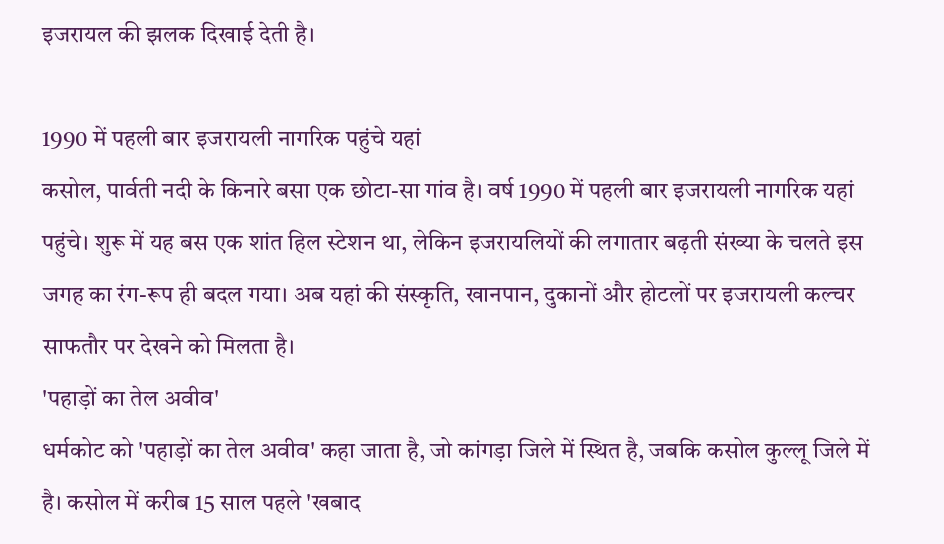इजरायल की झलक दिखाई देती है।

1990 में पहली बार इजरायली नागरिक पहुंचे यहां
कसोल, पार्वती नदी के किनारे बसा एक छोटा-सा गांव है। वर्ष 1990 में पहली बार इजरायली नागरिक यहां पहुंचे। शुरू में यह बस एक शांत हिल स्टेशन था, लेकिन इजरायलियों की लगातार बढ़ती संख्या के चलते इस जगह का रंग-रूप ही बदल गया। अब यहां की संस्कृति, खानपान, दुकानों और होटलों पर इजरायली कल्चर साफतौर पर देखने को मिलता है।
'पहाड़ों का तेल अवीव'
धर्मकोट को 'पहाड़ों का तेल अवीव' कहा जाता है, जो कांगड़ा जिले में स्थित है, जबकि कसोल कुल्लू जिले में है। कसोल में करीब 15 साल पहले 'खबाद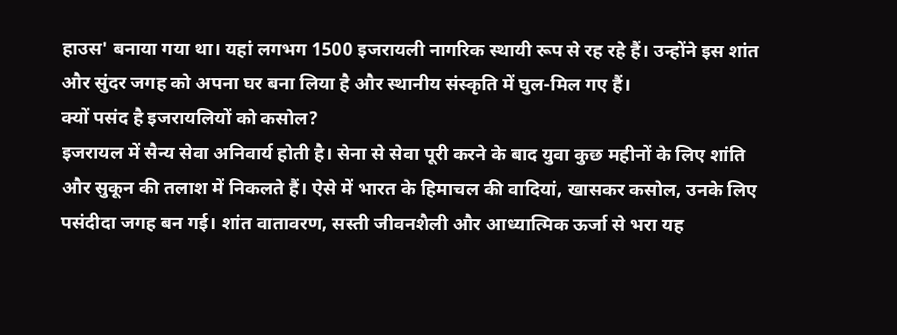हाउस' बनाया गया था। यहां लगभग 1500 इजरायली नागरिक स्थायी रूप से रह रहे हैं। उन्होंने इस शांत और सुंदर जगह को अपना घर बना लिया है और स्थानीय संस्कृति में घुल-मिल गए हैं।
क्यों पसंद है इजरायलियों को कसोल?
इजरायल में सैन्य सेवा अनिवार्य होती है। सेना से सेवा पूरी करने के बाद युवा कुछ महीनों के लिए शांति और सुकून की तलाश में निकलते हैं। ऐसे में भारत के हिमाचल की वादियां, खासकर कसोल, उनके लिए पसंदीदा जगह बन गई। शांत वातावरण, सस्ती जीवनशैली और आध्यात्मिक ऊर्जा से भरा यह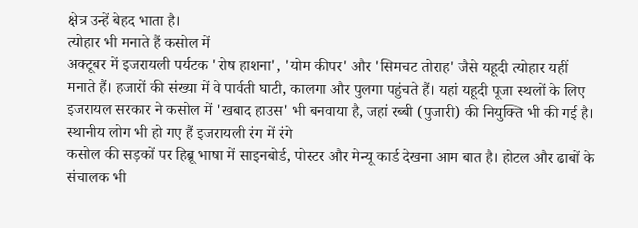क्षेत्र उन्हें बेहद भाता है।
त्योहार भी मनाते हैं कसोल में
अक्टूबर में इजरायली पर्यटक 'रोष हाशना', 'योम कीपर' और 'सिमचट तोराह' जैसे यहूदी त्योहार यहीं मनाते हैं। हजारों की संख्या में वे पार्वती घाटी, कालगा और पुलगा पहुंचते हैं। यहां यहूदी पूजा स्थलों के लिए इजरायल सरकार ने कसोल में 'खबाद हाउस' भी बनवाया है, जहां रब्बी (पुजारी) की नियुक्ति भी की गई है।
स्थानीय लोग भी हो गए हैं इजरायली रंग में रंगे
कसोल की सड़कों पर हिब्रू भाषा में साइनबोर्ड, पोस्टर और मेन्यू कार्ड देखना आम बात है। होटल और ढाबों के संचालक भी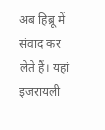अब हिब्रू में संवाद कर लेते हैं। यहां इजरायली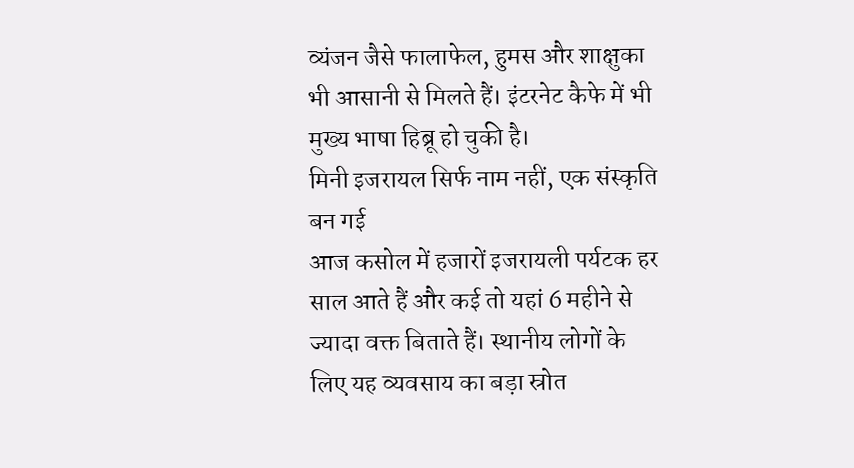व्यंजन जैसे फालाफेल, हुमस और शाक्षुका भी आसानी से मिलते हैं। इंटरनेट कैफे में भी मुख्य भाषा हिब्रू हो चुकी है।
मिनी इजरायल सिर्फ नाम नहीं, एक संस्कृति बन गई
आज कसोल में हजारों इजरायली पर्यटक हर साल आते हैं और कई तो यहां 6 महीने से ज्यादा वक्त बिताते हैं। स्थानीय लोगों के लिए यह व्यवसाय का बड़ा स्रोत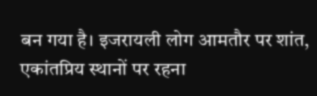बन गया है। इजरायली लोग आमतौर पर शांत, एकांतप्रिय स्थानों पर रहना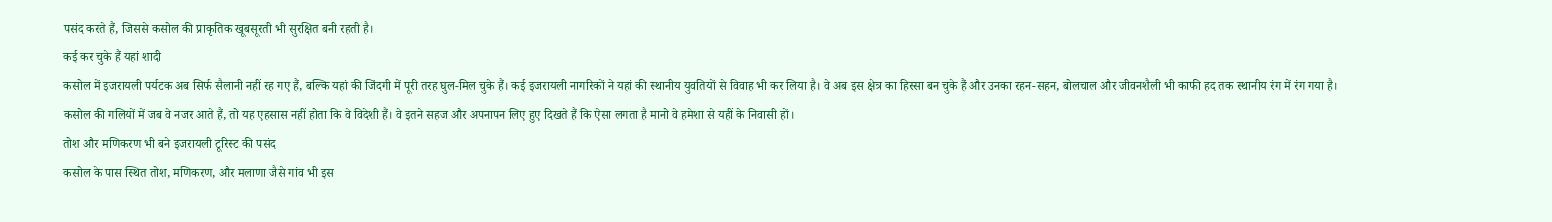पसंद करते हैं, जिससे कसोल की प्राकृतिक खूबसूरती भी सुरक्षित बनी रहती है।
कई कर चुके हैं यहां शादी
कसोल में इजरायली पर्यटक अब सिर्फ सैलानी नहीं रह गए हैं, बल्कि यहां की जिंदगी में पूरी तरह घुल-मिल चुके हैं। कई इजरायली नागरिकों ने यहां की स्थानीय युवतियों से विवाह भी कर लिया है। वे अब इस क्षेत्र का हिस्सा बन चुके हैं और उनका रहन-सहन, बोलचाल और जीवनशैली भी काफी हद तक स्थानीय रंग में रंग गया है। कसोल की गलियों में जब वे नजर आते हैं, तो यह एहसास नहीं होता कि वे विदेशी हैं। वे इतने सहज और अपनापन लिए हुए दिखते हैं कि ऐसा लगता है मानो वे हमेशा से यहीं के निवासी हों।
तोश और मणिकरण भी बने इजरायली टूरिस्ट की पसंद
कसोल के पास स्थित तोश, मणिकरण, और मलाणा जैसे गांव भी इस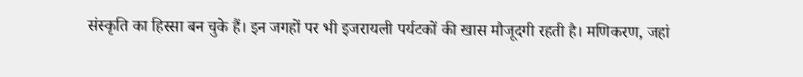संस्कृति का हिस्सा बन चुके हैं। इन जगहों पर भी इजरायली पर्यटकों की खास मौजूदगी रहती है। मणिकरण, जहां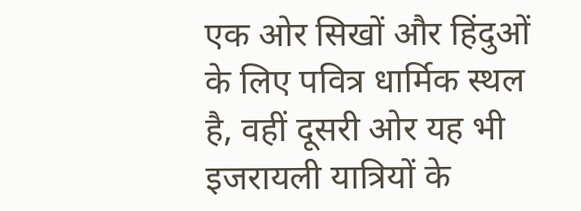एक ओर सिखों और हिंदुओं के लिए पवित्र धार्मिक स्थल है, वहीं दूसरी ओर यह भी इजरायली यात्रियों के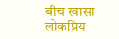बीच खासा लोकप्रिय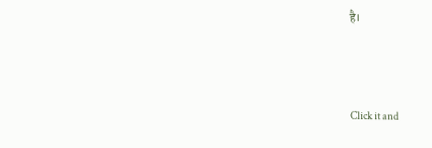है।



Click it and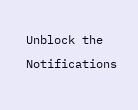Unblock the Notifications